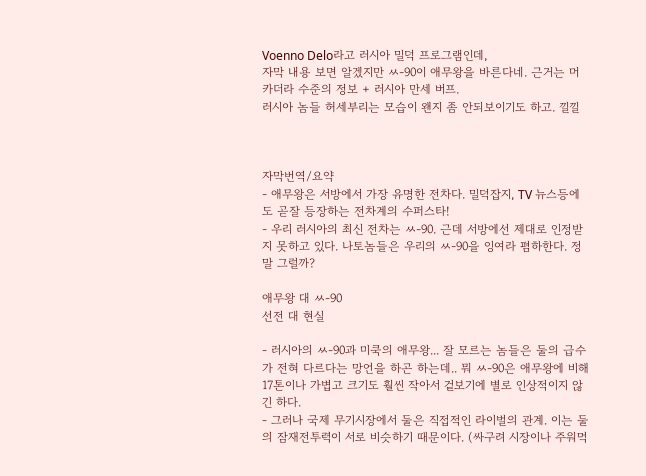Voenno Delo라고 러시아 밀덕 프로그램인데,
자막 내용 보면 알겠지만 ㅆ-90이 애무왕을 바른다네. 근거는 머 카더라 수준의 정보 + 러시아 만세 버프.
러시아 놈들 허세부리는 모습이 왠지 좀 안되보이기도 하고. 낄낄



자막번역/요약
- 애무왕은 서방에서 가장 유명한 전차다. 밀덕잡지, TV 뉴스등에도 곧잘 등장하는 전차계의 수퍼스타!
- 우리 러시아의 최신 전차는 ㅆ-90. 근데 서방에선 제대로 인정받지 못하고 있다. 나토놈들은 우리의 ㅆ-90을 잉여라 폄하한다. 정말 그럴까?

애무왕 대 ㅆ-90
선전 대 현실

- 러시아의 ㅆ-90과 미쿡의 애무왕... 잘 모르는 놈들은 둘의 급수가 전혀 다르다는 망언을 하곤 하는데.. 뭐 ㅆ-90은 애무왕에 비해 17톤이나 가볍고 크기도 훨씬 작아서 겉보기에 별로 인상적이지 않긴 하다.
- 그러나 국제 무기시장에서 둘은 직접적인 라이벌의 관계. 이는 둘의 잠재전투력이 서로 비슷하기 때문이다. (싸구려 시장이나 주워먹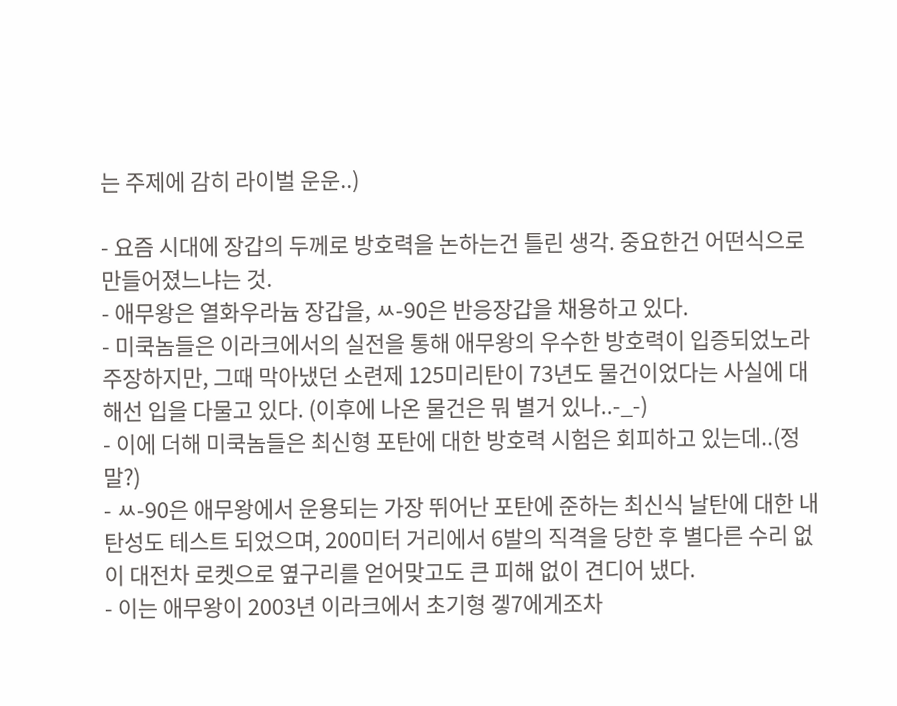는 주제에 감히 라이벌 운운..)

- 요즘 시대에 장갑의 두께로 방호력을 논하는건 틀린 생각. 중요한건 어떤식으로 만들어졌느냐는 것.
- 애무왕은 열화우라늄 장갑을, ㅆ-90은 반응장갑을 채용하고 있다.
- 미쿡놈들은 이라크에서의 실전을 통해 애무왕의 우수한 방호력이 입증되었노라 주장하지만, 그때 막아냈던 소련제 125미리탄이 73년도 물건이었다는 사실에 대해선 입을 다물고 있다. (이후에 나온 물건은 뭐 별거 있나..-_-)
- 이에 더해 미쿡놈들은 최신형 포탄에 대한 방호력 시험은 회피하고 있는데..(정말?)
- ㅆ-90은 애무왕에서 운용되는 가장 뛰어난 포탄에 준하는 최신식 날탄에 대한 내탄성도 테스트 되었으며, 200미터 거리에서 6발의 직격을 당한 후 별다른 수리 없이 대전차 로켓으로 옆구리를 얻어맞고도 큰 피해 없이 견디어 냈다.
- 이는 애무왕이 2003년 이라크에서 초기형 겧7에게조차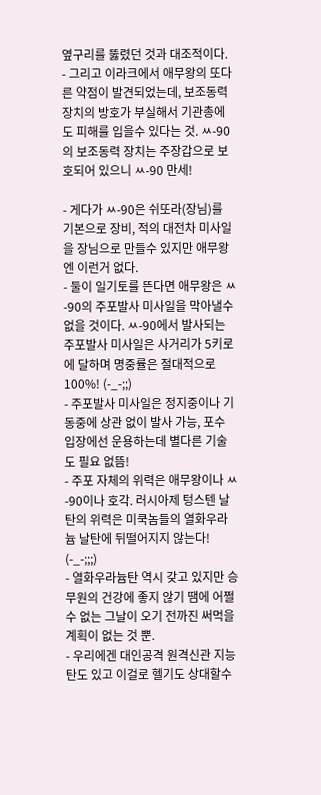옆구리를 뚫렸던 것과 대조적이다.
- 그리고 이라크에서 애무왕의 또다른 약점이 발견되었는데, 보조동력장치의 방호가 부실해서 기관총에도 피해를 입을수 있다는 것. ㅆ-90의 보조동력 장치는 주장갑으로 보호되어 있으니 ㅆ-90 만세!

- 게다가 ㅆ-90은 쉬또라(장님)를 기본으로 장비, 적의 대전차 미사일을 장님으로 만들수 있지만 애무왕엔 이런거 없다.
- 둘이 일기토를 뜬다면 애무왕은 ㅆ-90의 주포발사 미사일을 막아낼수 없을 것이다. ㅆ-90에서 발사되는 주포발사 미사일은 사거리가 5키로에 달하며 명중률은 절대적으로 100%! (-_-;;)
- 주포발사 미사일은 정지중이나 기동중에 상관 없이 발사 가능, 포수 입장에선 운용하는데 별다른 기술도 필요 없뜸!
- 주포 자체의 위력은 애무왕이나 ㅆ-90이나 호각. 러시아제 텅스텐 날탄의 위력은 미쿡놈들의 열화우라늄 날탄에 뒤떨어지지 않는다! (-_-;;;)
- 열화우라늄탄 역시 갖고 있지만 승무원의 건강에 좋지 않기 땜에 어쩔수 없는 그날이 오기 전까진 써먹을 계획이 없는 것 뿐.
- 우리에겐 대인공격 원격신관 지능탄도 있고 이걸로 헬기도 상대할수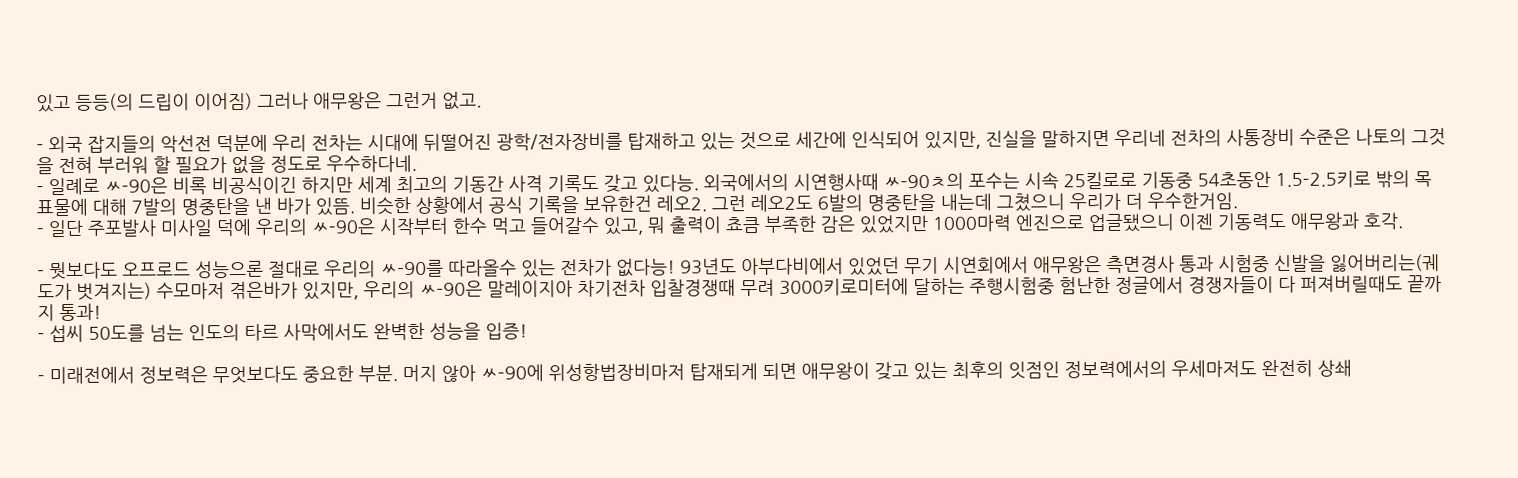있고 등등(의 드립이 이어짐) 그러나 애무왕은 그런거 없고.

- 외국 잡지들의 악선전 덕분에 우리 전차는 시대에 뒤떨어진 광학/전자장비를 탑재하고 있는 것으로 세간에 인식되어 있지만, 진실을 말하지면 우리네 전차의 사통장비 수준은 나토의 그것을 전혀 부러워 할 필요가 없을 정도로 우수하다네.
- 일례로 ㅆ-90은 비록 비공식이긴 하지만 세계 최고의 기동간 사격 기록도 갖고 있다능. 외국에서의 시연행사때 ㅆ-90ㅊ의 포수는 시속 25킬로로 기동중 54초동안 1.5-2.5키로 밖의 목표물에 대해 7발의 명중탄을 낸 바가 있뜸. 비슷한 상황에서 공식 기록을 보유한건 레오2. 그런 레오2도 6발의 명중탄을 내는데 그쳤으니 우리가 더 우수한거임.
- 일단 주포발사 미사일 덕에 우리의 ㅆ-90은 시작부터 한수 먹고 들어갈수 있고, 뭐 출력이 쵸큼 부족한 감은 있었지만 1000마력 엔진으로 업글됐으니 이젠 기동력도 애무왕과 호각.

- 뭣보다도 오프로드 성능으론 절대로 우리의 ㅆ-90를 따라올수 있는 전차가 없다능! 93년도 아부다비에서 있었던 무기 시연회에서 애무왕은 측면경사 통과 시험중 신발을 잃어버리는(궤도가 벗겨지는) 수모마저 겪은바가 있지만, 우리의 ㅆ-90은 말레이지아 차기전차 입찰경쟁때 무려 3000키로미터에 달하는 주행시험중 험난한 정글에서 경쟁자들이 다 퍼져버릴때도 끝까지 통과!
- 섭씨 50도를 넘는 인도의 타르 사막에서도 완벽한 성능을 입증!

- 미래전에서 정보력은 무엇보다도 중요한 부분. 머지 않아 ㅆ-90에 위성항법장비마저 탑재되게 되면 애무왕이 갖고 있는 최후의 잇점인 정보력에서의 우세마저도 완전히 상쇄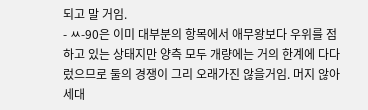되고 말 거임.
- ㅆ-90은 이미 대부분의 항목에서 애무왕보다 우위를 점하고 있는 상태지만 양측 모두 개량에는 거의 한계에 다다렀으므로 둘의 경쟁이 그리 오래가진 않을거임. 머지 않아 세대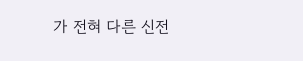가 전혀 다른 신전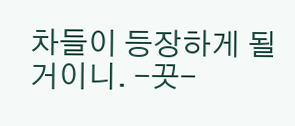차들이 등장하게 될 거이니. -끗-